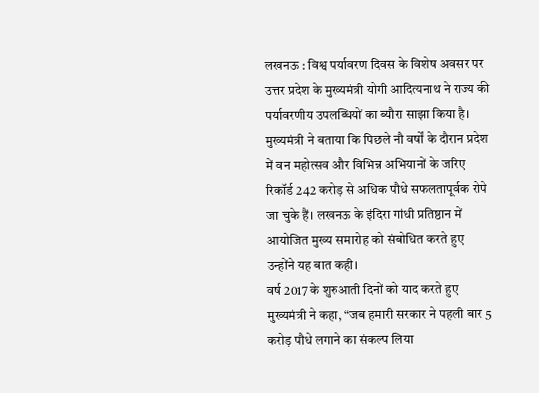लखनऊ : विश्व पर्यावरण दिवस के विशेष अवसर पर उत्तर प्रदेश के मुख्यमंत्री योगी आदित्यनाथ ने राज्य की पर्यावरणीय उपलब्धियों का ब्यौरा साझा किया है। मुख्यमंत्री ने बताया कि पिछले नौ वर्षों के दौरान प्रदेश में वन महोत्सव और विभिन्न अभियानों के जरिए रिकॉर्ड 242 करोड़ से अधिक पौधे सफलतापूर्वक रोपे जा चुके हैं। लखनऊ के इंदिरा गांधी प्रतिष्ठान में आयोजित मुख्य समारोह को संबोधित करते हुए उन्होंने यह बात कही।
वर्ष 2017 के शुरुआती दिनों को याद करते हुए मुख्यमंत्री ने कहा, “जब हमारी सरकार ने पहली बार 5 करोड़ पौधे लगाने का संकल्प लिया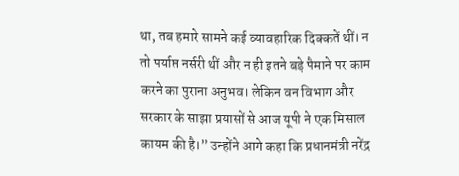था, तब हमारे सामने कई व्यावहारिक दिक्कतें थीं। न तो पर्याप्त नर्सरी थीं और न ही इतने बड़े पैमाने पर काम करने का पुराना अनुभव। लेकिन वन विभाग और सरकार के साझा प्रयासों से आज यूपी ने एक मिसाल कायम की है।” उन्होंने आगे कहा कि प्रधानमंत्री नरेंद्र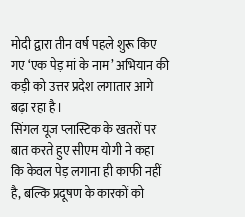मोदी द्वारा तीन वर्ष पहले शुरू किए गए ‘एक पेड़ मां के नाम’ अभियान की कड़ी को उत्तर प्रदेश लगातार आगे बढ़ा रहा है।
सिंगल यूज प्लास्टिक के खतरों पर बात करते हुए सीएम योगी ने कहा कि केवल पेड़ लगाना ही काफी नहीं है, बल्कि प्रदूषण के कारकों को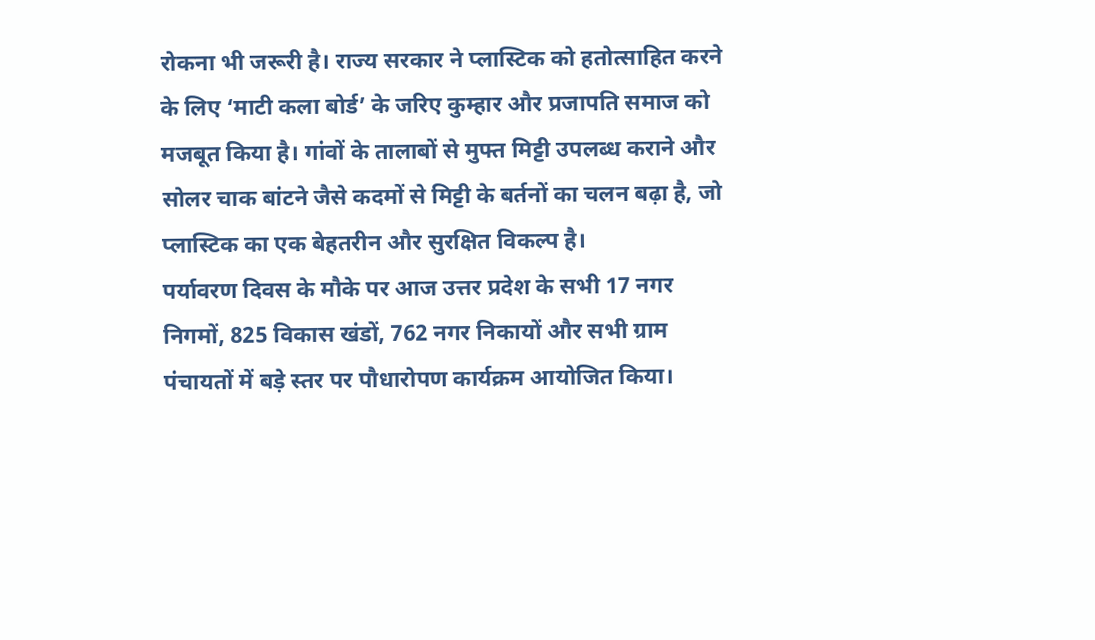रोकना भी जरूरी है। राज्य सरकार ने प्लास्टिक को हतोत्साहित करने के लिए ‘माटी कला बोर्ड’ के जरिए कुम्हार और प्रजापति समाज को मजबूत किया है। गांवों के तालाबों से मुफ्त मिट्टी उपलब्ध कराने और सोलर चाक बांटने जैसे कदमों से मिट्टी के बर्तनों का चलन बढ़ा है, जो प्लास्टिक का एक बेहतरीन और सुरक्षित विकल्प है।
पर्यावरण दिवस के मौके पर आज उत्तर प्रदेश के सभी 17 नगर निगमों, 825 विकास खंडों, 762 नगर निकायों और सभी ग्राम पंचायतों में बड़े स्तर पर पौधारोपण कार्यक्रम आयोजित किया।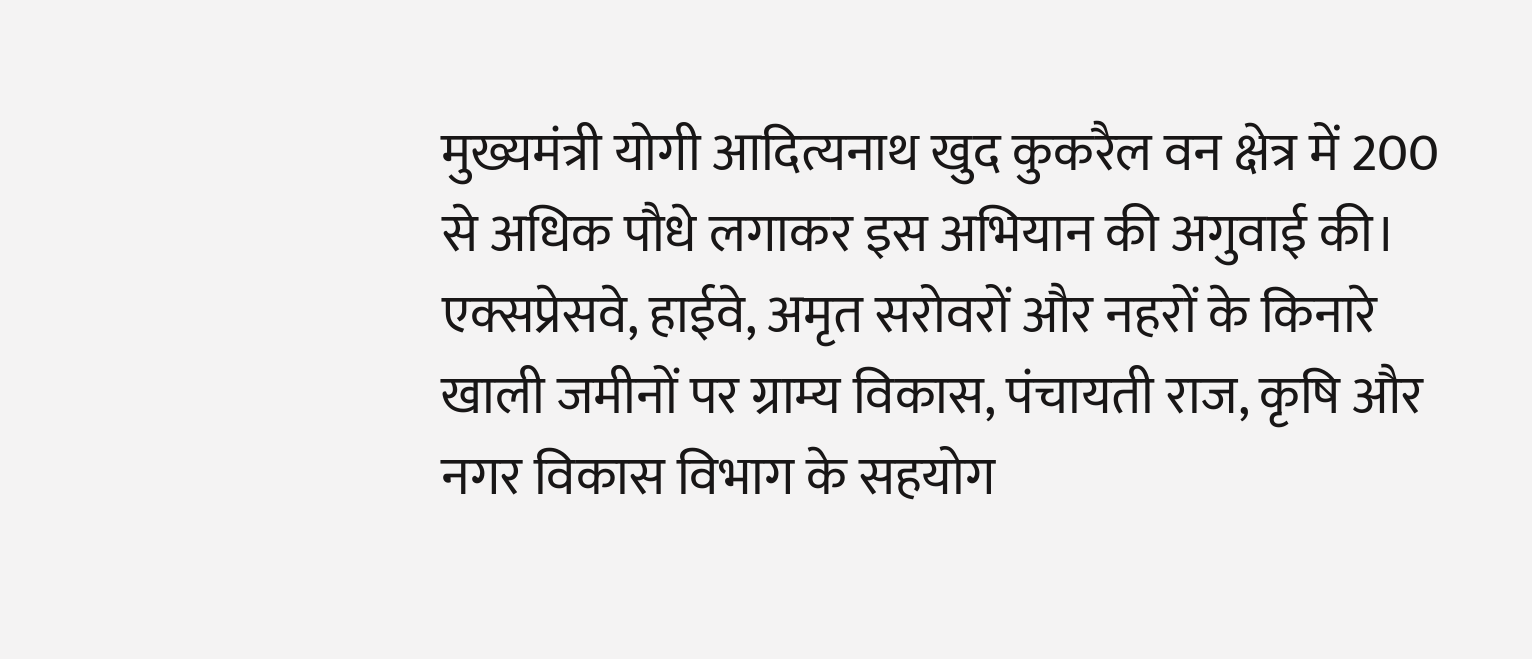मुख्यमंत्री योगी आदित्यनाथ खुद कुकरैल वन क्षेत्र में 200 से अधिक पौधे लगाकर इस अभियान की अगुवाई की। एक्सप्रेसवे, हाईवे, अमृत सरोवरों और नहरों के किनारे खाली जमीनों पर ग्राम्य विकास, पंचायती राज, कृषि और नगर विकास विभाग के सहयोग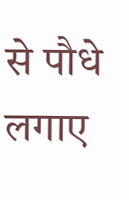से पौधे लगाए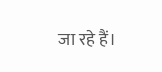जा रहे हैं।